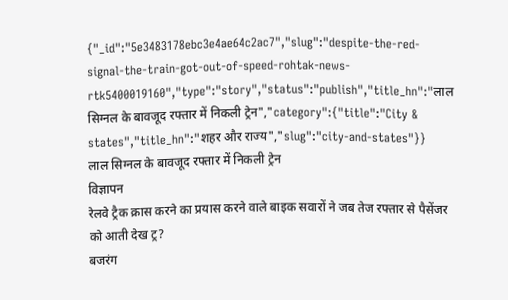{"_id":"5e3483178ebc3e4ae64c2ac7","slug":"despite-the-red-signal-the-train-got-out-of-speed-rohtak-news-rtk5400019160","type":"story","status":"publish","title_hn":"लाल सिग्नल के बावजूद रफ्तार में निकली ट्रेन","category":{"title":"City & states","title_hn":"शहर और राज्य","slug":"city-and-states"}}
लाल सिग्नल के बावजूद रफ्तार में निकली ट्रेन
विज्ञापन
रेलवे ट्रैक क्रास करने का प्रयास करने वाले बाइक सवारों ने जब तेज रफ्तार से पैसेंजर को आती देख ट्र?
बजरंग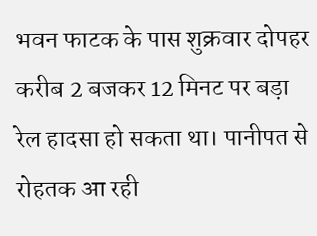भवन फाटक के पास शुक्रवार दोपहर करीब 2 बजकर 12 मिनट पर बड़ा रेल हादसा हो सकता था। पानीपत से रोहतक आ रही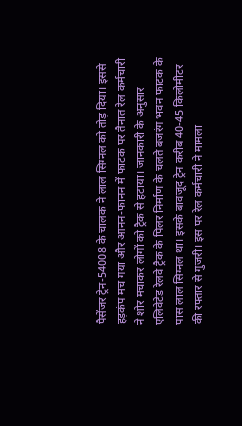पैसेंजर ट्रेन-54008 के चालक ने लाल सिग्नल को तोड़ दिया। इससे हड़कंप मच गया और आनन-फानन में फाटक पर तैनात रेल कर्मचारी ने शोर मचाकर लोगों को ट्रैक से हटाया। जानकारी के अनुसार एलिवेटेड रेलवे ट्रैक के पिलर निर्माण के चलते बजरंग भवन फाटक के पास लाल सिग्नल था। इसके बावजूद ट्रेन करीब 40-45 किलोमीटर की रफ्तार से गुजरी। इस पर रेल कर्मचारी ने मामला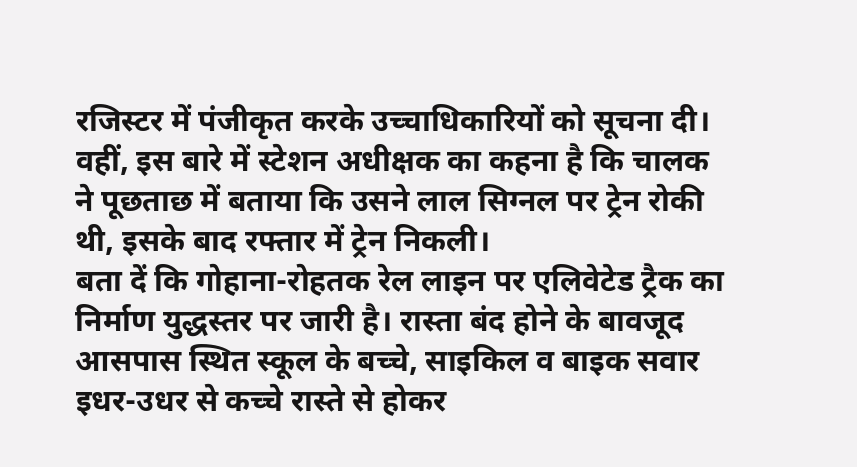रजिस्टर में पंजीकृत करके उच्चाधिकारियों को सूचना दी। वहीं, इस बारे में स्टेशन अधीक्षक का कहना है कि चालक ने पूछताछ में बताया कि उसने लाल सिग्नल पर ट्रेन रोकी थी, इसके बाद रफ्तार में ट्रेन निकली।
बता दें कि गोहाना-रोहतक रेल लाइन पर एलिवेटेड ट्रैक का निर्माण युद्धस्तर पर जारी है। रास्ता बंद होने के बावजूद आसपास स्थित स्कूल के बच्चे, साइकिल व बाइक सवार इधर-उधर से कच्चे रास्ते से होकर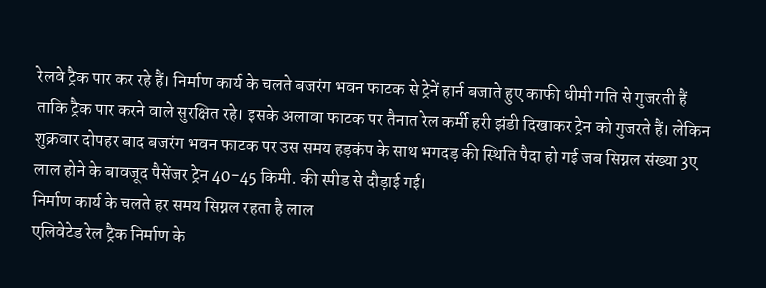रेलवे ट्रैक पार कर रहे हैं। निर्माण कार्य के चलते बजरंग भवन फाटक से ट्रेनें हार्न बजाते हुए काफी धीमी गति से गुजरती हैं ताकि ट्रैक पार करने वाले सुरक्षित रहे। इसके अलावा फाटक पर तैनात रेल कर्मी हरी झंडी दिखाकर ट्रेन को गुजरते हैं। लेकिन शुक्रवार दोपहर बाद बजरंग भवन फाटक पर उस समय हड़कंप के साथ भगदड़ की स्थिति पैदा हो गई जब सिग्नल संख्या 3ए लाल होने के बावजूद पैसेंजर ट्रेन 40-45 किमी. की स्पीड से दौड़ाई गई।
निर्माण कार्य के चलते हर समय सिग्नल रहता है लाल
एलिवेटेड रेल ट्रैक निर्माण के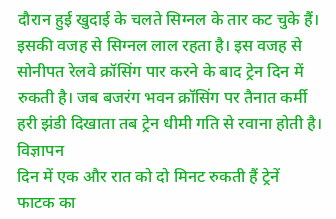दौरान हुई खुदाई के चलते सिग्नल के तार कट चुके हैं। इसकी वजह से सिग्नल लाल रहता है। इस वजह से सोनीपत रेलवे क्रॉसिंग पार करने के बाद ट्रेन दिन में रुकती है। जब बजरंग भवन क्रॉसिंग पर तैनात कर्मी हरी झंडी दिखाता तब ट्रेन धीमी गति से रवाना होती है।
विज्ञापन
दिन में एक और रात को दो मिनट रुकती हैं ट्रेनें
फाटक का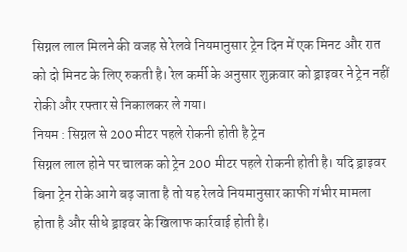सिग्नल लाल मिलने की वजह से रेलवे नियमानुसार ट्रेन दिन में एक मिनट और रात को दो मिनट के लिए रुकती है। रेल कर्मी के अनुसार शुक्रवार को ड्राइवर ने ट्रेन नहीं रोकी और रफ्तार से निकालकर ले गया।
नियम : सिग्नल से 200 मीटर पहले रोकनी होती है ट्रेन
सिग्नल लाल होने पर चालक को ट्रेन 200 मीटर पहले रोकनी होती है। यदि ड्राइवर बिना ट्रेन रोके आगे बढ़ जाता है तो यह रेलवे नियमानुसार काफी गंभीर मामला होता है और सीधे ड्राइवर के खिलाफ कार्रवाई होती है।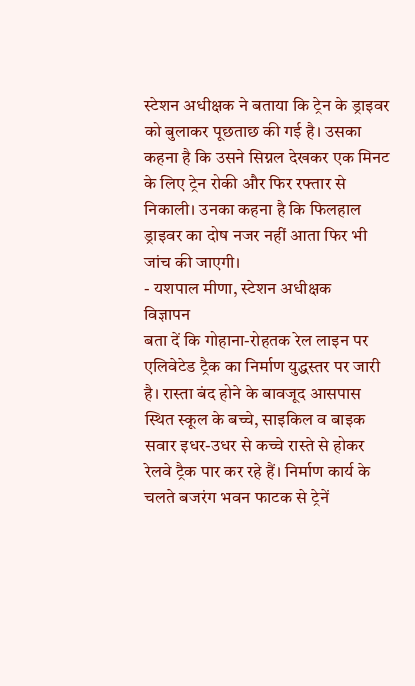स्टेशन अधीक्षक ने बताया कि ट्रेन के ड्राइवर को बुलाकर पूछताछ की गई है। उसका कहना है कि उसने सिग्नल देखकर एक मिनट के लिए ट्रेन रोकी और फिर रफ्तार से निकाली। उनका कहना है कि फिलहाल ड्राइवर का दोष नजर नहीं आता फिर भी जांच की जाएगी।
- यशपाल मीणा, स्टेशन अधीक्षक
विज्ञापन
बता दें कि गोहाना-रोहतक रेल लाइन पर एलिवेटेड ट्रैक का निर्माण युद्धस्तर पर जारी है। रास्ता बंद होने के बावजूद आसपास स्थित स्कूल के बच्चे, साइकिल व बाइक सवार इधर-उधर से कच्चे रास्ते से होकर रेलवे ट्रैक पार कर रहे हैं। निर्माण कार्य के चलते बजरंग भवन फाटक से ट्रेनें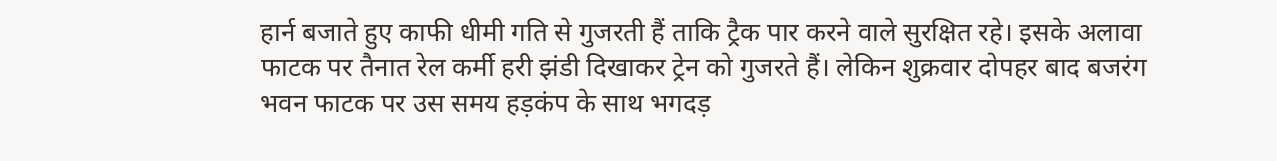हार्न बजाते हुए काफी धीमी गति से गुजरती हैं ताकि ट्रैक पार करने वाले सुरक्षित रहे। इसके अलावा फाटक पर तैनात रेल कर्मी हरी झंडी दिखाकर ट्रेन को गुजरते हैं। लेकिन शुक्रवार दोपहर बाद बजरंग भवन फाटक पर उस समय हड़कंप के साथ भगदड़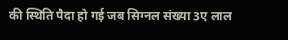की स्थिति पैदा हो गई जब सिग्नल संख्या 3ए लाल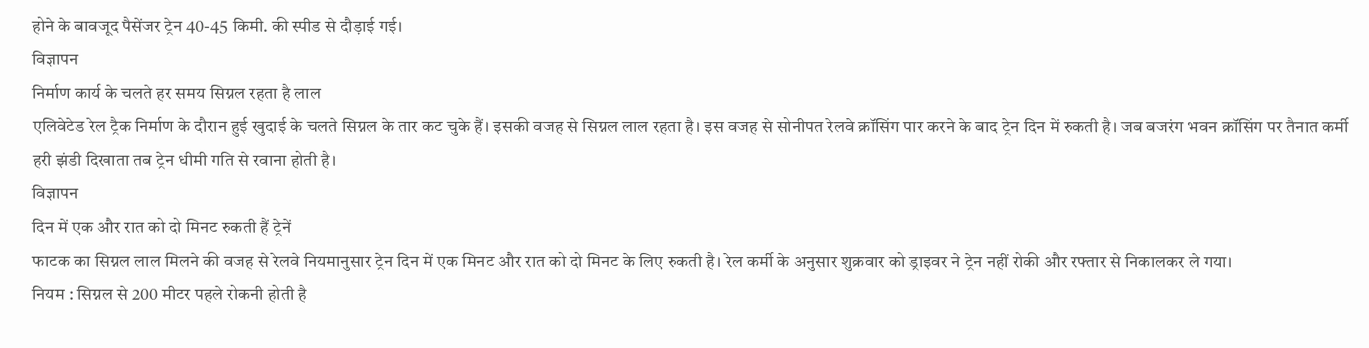होने के बावजूद पैसेंजर ट्रेन 40-45 किमी. की स्पीड से दौड़ाई गई।
विज्ञापन
निर्माण कार्य के चलते हर समय सिग्नल रहता है लाल
एलिवेटेड रेल ट्रैक निर्माण के दौरान हुई खुदाई के चलते सिग्नल के तार कट चुके हैं। इसकी वजह से सिग्नल लाल रहता है। इस वजह से सोनीपत रेलवे क्रॉसिंग पार करने के बाद ट्रेन दिन में रुकती है। जब बजरंग भवन क्रॉसिंग पर तैनात कर्मी हरी झंडी दिखाता तब ट्रेन धीमी गति से रवाना होती है।
विज्ञापन
दिन में एक और रात को दो मिनट रुकती हैं ट्रेनें
फाटक का सिग्नल लाल मिलने की वजह से रेलवे नियमानुसार ट्रेन दिन में एक मिनट और रात को दो मिनट के लिए रुकती है। रेल कर्मी के अनुसार शुक्रवार को ड्राइवर ने ट्रेन नहीं रोकी और रफ्तार से निकालकर ले गया।
नियम : सिग्नल से 200 मीटर पहले रोकनी होती है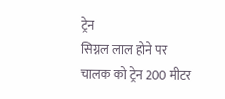ट्रेन
सिग्नल लाल होने पर चालक को ट्रेन 200 मीटर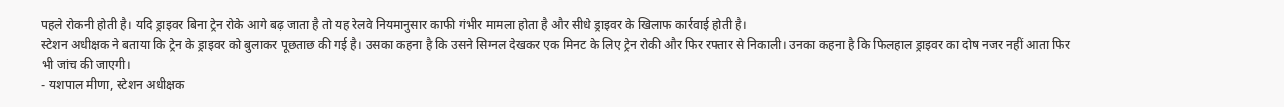पहले रोकनी होती है। यदि ड्राइवर बिना ट्रेन रोके आगे बढ़ जाता है तो यह रेलवे नियमानुसार काफी गंभीर मामला होता है और सीधे ड्राइवर के खिलाफ कार्रवाई होती है।
स्टेशन अधीक्षक ने बताया कि ट्रेन के ड्राइवर को बुलाकर पूछताछ की गई है। उसका कहना है कि उसने सिग्नल देखकर एक मिनट के लिए ट्रेन रोकी और फिर रफ्तार से निकाली। उनका कहना है कि फिलहाल ड्राइवर का दोष नजर नहीं आता फिर भी जांच की जाएगी।
- यशपाल मीणा, स्टेशन अधीक्षक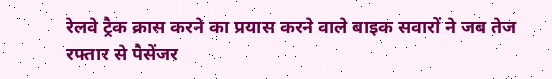रेलवे ट्रैक क्रास करने का प्रयास करने वाले बाइक सवारों ने जब तेज रफ्तार से पैसेंजर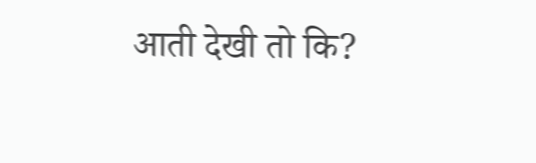आती देखी तो कि?